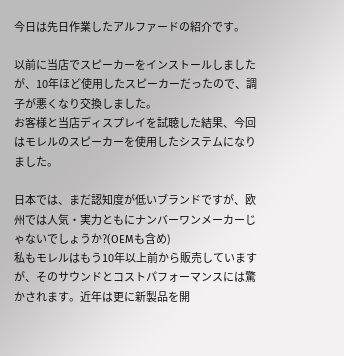今日は先日作業したアルファードの紹介です。

以前に当店でスピーカーをインストールしましたが、10年ほど使用したスピーカーだったので、調子が悪くなり交換しました。
お客様と当店ディスプレイを試聴した結果、今回はモレルのスピーカーを使用したシステムになりました。

日本では、まだ認知度が低いブランドですが、欧州では人気・実力ともにナンバーワンメーカーじゃないでしょうか?(OEMも含め)
私もモレルはもう10年以上前から販売していますが、そのサウンドとコストパフォーマンスには驚かされます。近年は更に新製品を開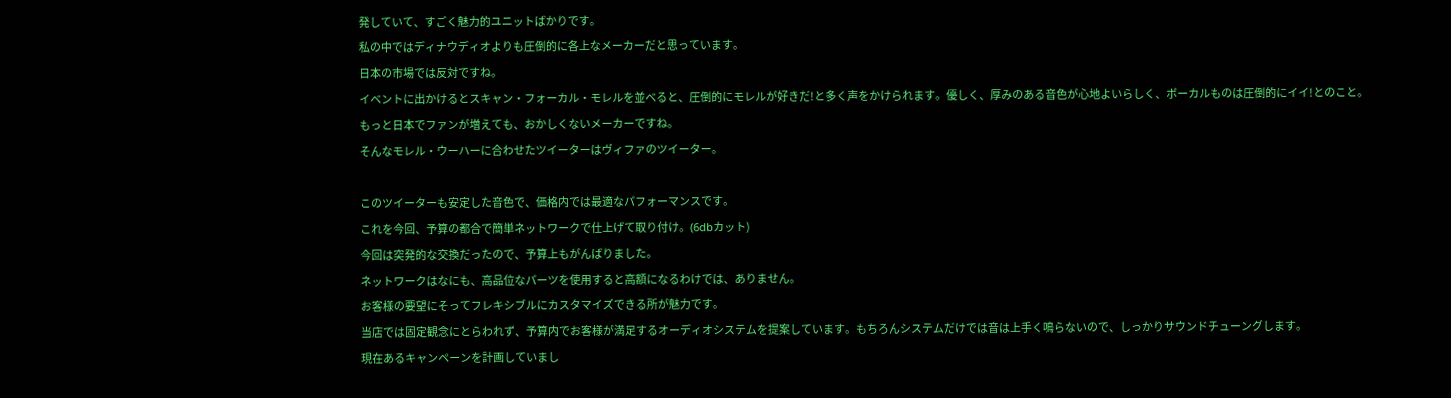発していて、すごく魅力的ユニットばかりです。
私の中ではディナウディオよりも圧倒的に各上なメーカーだと思っています。
日本の市場では反対ですね。
イベントに出かけるとスキャン・フォーカル・モレルを並べると、圧倒的にモレルが好きだ!と多く声をかけられます。優しく、厚みのある音色が心地よいらしく、ボーカルものは圧倒的にイイ!とのこと。
もっと日本でファンが増えても、おかしくないメーカーですね。
そんなモレル・ウーハーに合わせたツイーターはヴィファのツイーター。

このツイーターも安定した音色で、価格内では最適なパフォーマンスです。
これを今回、予算の都合で簡単ネットワークで仕上げて取り付け。(6dbカット)
今回は突発的な交換だったので、予算上もがんばりました。
ネットワークはなにも、高品位なパーツを使用すると高額になるわけでは、ありません。
お客様の要望にそってフレキシブルにカスタマイズできる所が魅力です。
当店では固定観念にとらわれず、予算内でお客様が満足するオーディオシステムを提案しています。もちろんシステムだけでは音は上手く鳴らないので、しっかりサウンドチューングします。
現在あるキャンペーンを計画していまし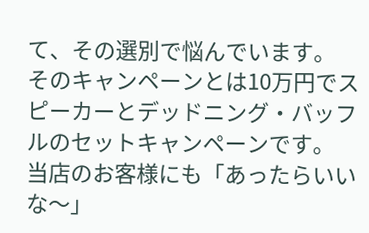て、その選別で悩んでいます。
そのキャンペーンとは10万円でスピーカーとデッドニング・バッフルのセットキャンペーンです。
当店のお客様にも「あったらいいな〜」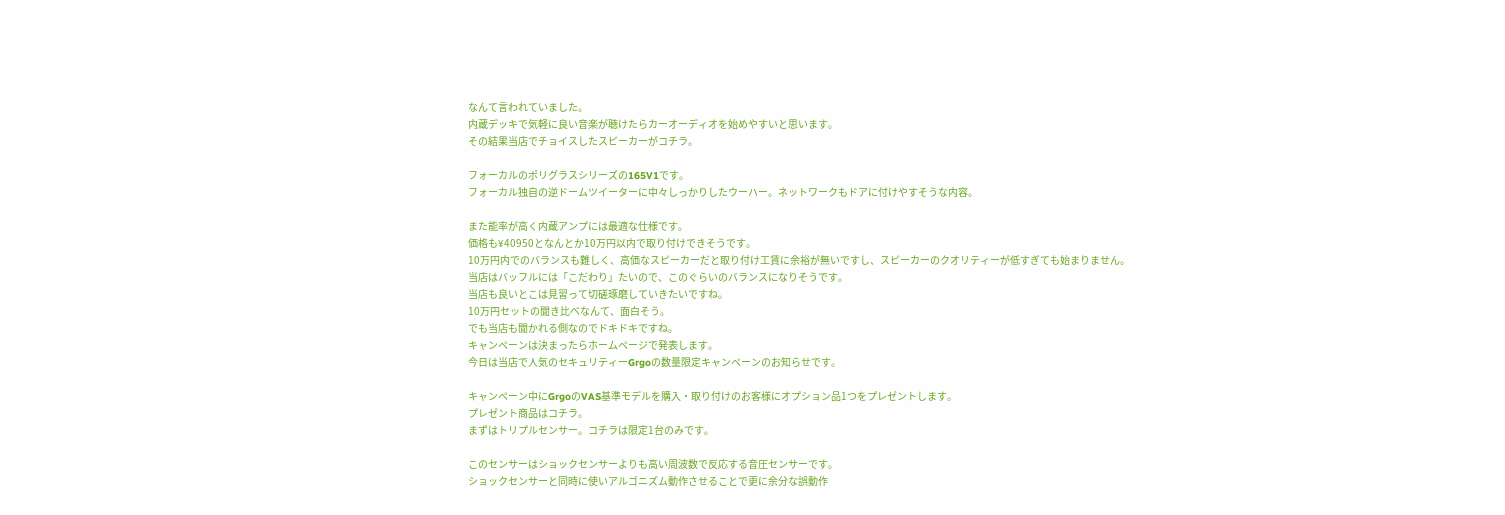なんて言われていました。
内蔵デッキで気軽に良い音楽が聴けたらカーオーディオを始めやすいと思います。
その結果当店でチョイスしたスピーカーがコチラ。

フォーカルのポリグラスシリーズの165V1です。
フォーカル独自の逆ドームツイーターに中々しっかりしたウーハー。ネットワークもドアに付けやすそうな内容。

また能率が高く内蔵アンプには最適な仕様です。
価格も¥40950となんとか10万円以内で取り付けできそうです。
10万円内でのバランスも難しく、高価なスピーカーだと取り付け工賃に余裕が無いですし、スピーカーのクオリティーが低すぎても始まりません。
当店はバッフルには「こだわり」たいので、このぐらいのバランスになりそうです。
当店も良いとこは見習って切磋琢磨していきたいですね。
10万円セットの聞き比べなんて、面白そう。
でも当店も聞かれる側なのでドキドキですね。
キャンペーンは決まったらホームページで発表します。
今日は当店で人気のセキュリティーGrgoの数量限定キャンペーンのお知らせです。

キャンペーン中にGrgoのVAS基準モデルを購入・取り付けのお客様にオプション品1つをプレゼントします。
プレゼント商品はコチラ。
まずはトリプルセンサー。コチラは限定1台のみです。

このセンサーはショックセンサーよりも高い周波数で反応する音圧センサーです。
ショックセンサーと同時に使いアルゴニズム動作させることで更に余分な誤動作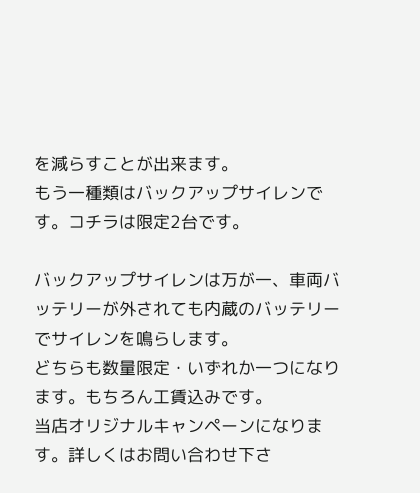を減らすことが出来ます。
もう一種類はバックアップサイレンです。コチラは限定2台です。

バックアップサイレンは万が一、車両バッテリーが外されても内蔵のバッテリーでサイレンを鳴らします。
どちらも数量限定・いずれか一つになります。もちろん工賃込みです。
当店オリジナルキャンペーンになります。詳しくはお問い合わせ下さ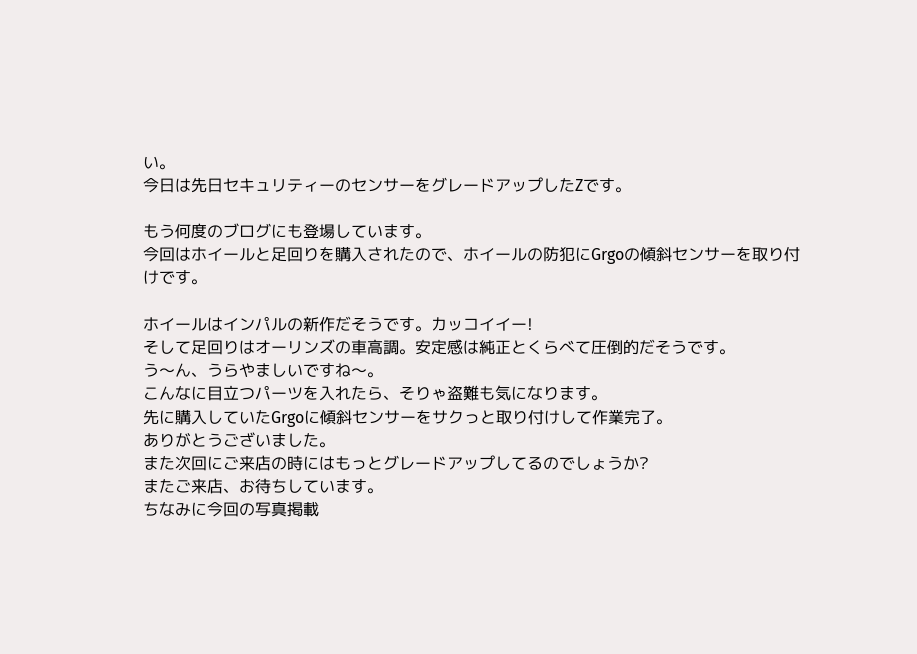い。
今日は先日セキュリティーのセンサーをグレードアップしたZです。

もう何度のブログにも登場しています。
今回はホイールと足回りを購入されたので、ホイールの防犯にGrgoの傾斜センサーを取り付けです。

ホイールはインパルの新作だそうです。カッコイイー!
そして足回りはオーリンズの車高調。安定感は純正とくらべて圧倒的だそうです。
う〜ん、うらやましいですね〜。
こんなに目立つパーツを入れたら、そりゃ盗難も気になります。
先に購入していたGrgoに傾斜センサーをサクっと取り付けして作業完了。
ありがとうございました。
また次回にご来店の時にはもっとグレードアップしてるのでしょうか?
またご来店、お待ちしています。
ちなみに今回の写真掲載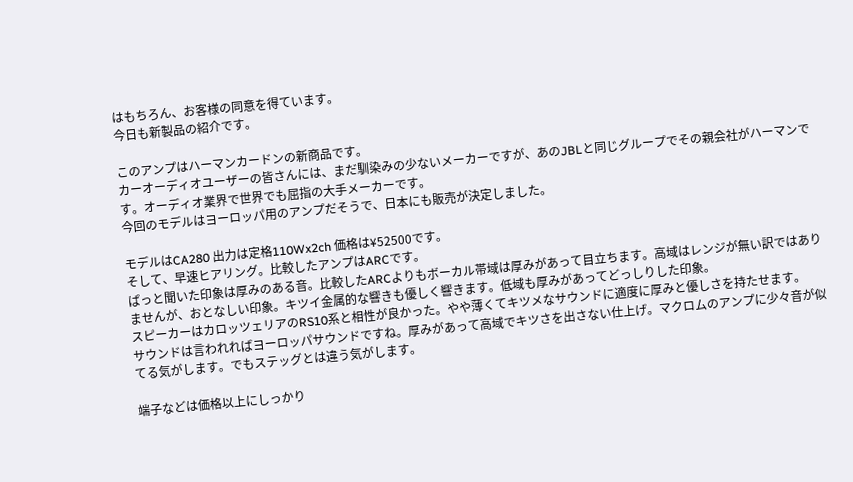はもちろん、お客様の同意を得ています。
今日も新製品の紹介です。

このアンプはハーマンカードンの新商品です。
カーオーディオユーザーの皆さんには、まだ馴染みの少ないメーカーですが、あのJBLと同じグループでその親会社がハーマンです。オーディオ業界で世界でも屈指の大手メーカーです。
今回のモデルはヨーロッパ用のアンプだそうで、日本にも販売が決定しました。

モデルはCA280 出力は定格110Wx2ch 価格は¥52500です。
そして、早速ヒアリング。比較したアンプはARCです。
ぱっと聞いた印象は厚みのある音。比較したARCよりもボーカル帯域は厚みがあって目立ちます。高域はレンジが無い訳ではありませんが、おとなしい印象。キツイ金属的な響きも優しく響きます。低域も厚みがあってどっしりした印象。
スピーカーはカロッツェリアのRS10系と相性が良かった。やや薄くてキツメなサウンドに適度に厚みと優しさを持たせます。
サウンドは言われればヨーロッパサウンドですね。厚みがあって高域でキツさを出さない仕上げ。マクロムのアンプに少々音が似てる気がします。でもステッグとは違う気がします。

端子などは価格以上にしっかり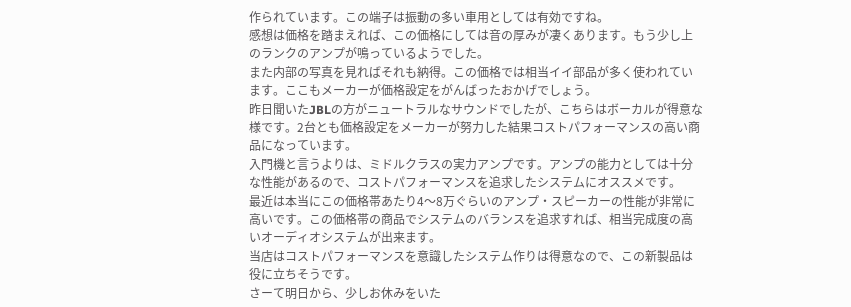作られています。この端子は振動の多い車用としては有効ですね。
感想は価格を踏まえれば、この価格にしては音の厚みが凄くあります。もう少し上のランクのアンプが鳴っているようでした。
また内部の写真を見ればそれも納得。この価格では相当イイ部品が多く使われています。ここもメーカーが価格設定をがんばったおかげでしょう。
昨日聞いたJBLの方がニュートラルなサウンドでしたが、こちらはボーカルが得意な様です。2台とも価格設定をメーカーが努力した結果コストパフォーマンスの高い商品になっています。
入門機と言うよりは、ミドルクラスの実力アンプです。アンプの能力としては十分な性能があるので、コストパフォーマンスを追求したシステムにオススメです。
最近は本当にこの価格帯あたり4〜8万ぐらいのアンプ・スピーカーの性能が非常に高いです。この価格帯の商品でシステムのバランスを追求すれば、相当完成度の高いオーディオシステムが出来ます。
当店はコストパフォーマンスを意識したシステム作りは得意なので、この新製品は役に立ちそうです。
さーて明日から、少しお休みをいた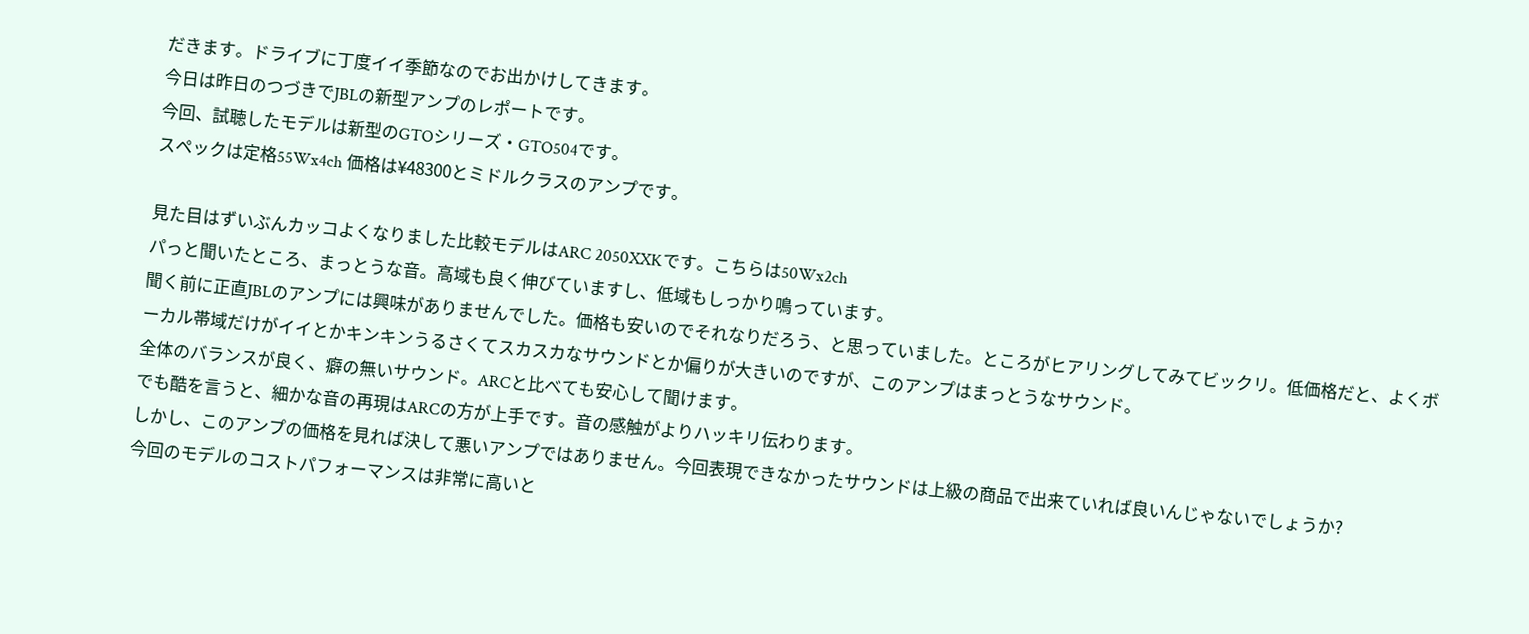だきます。ドライブに丁度イイ季節なのでお出かけしてきます。
今日は昨日のつづきでJBLの新型アンプのレポートです。
今回、試聴したモデルは新型のGTOシリーズ・GTO504です。
スペックは定格55Wx4ch 価格は¥48300とミドルクラスのアンプです。

見た目はずいぶんカッコよくなりました比較モデルはARC 2050XXKです。こちらは50Wx2ch
パっと聞いたところ、まっとうな音。高域も良く伸びていますし、低域もしっかり鳴っています。
聞く前に正直JBLのアンプには興味がありませんでした。価格も安いのでそれなりだろう、と思っていました。ところがヒアリングしてみてビックリ。低価格だと、よくボーカル帯域だけがイイとかキンキンうるさくてスカスカなサウンドとか偏りが大きいのですが、このアンプはまっとうなサウンド。
全体のバランスが良く、癖の無いサウンド。ARCと比べても安心して聞けます。
でも酷を言うと、細かな音の再現はARCの方が上手です。音の感触がよりハッキリ伝わります。
しかし、このアンプの価格を見れば決して悪いアンプではありません。今回表現できなかったサウンドは上級の商品で出来ていれば良いんじゃないでしょうか?
今回のモデルのコストパフォーマンスは非常に高いと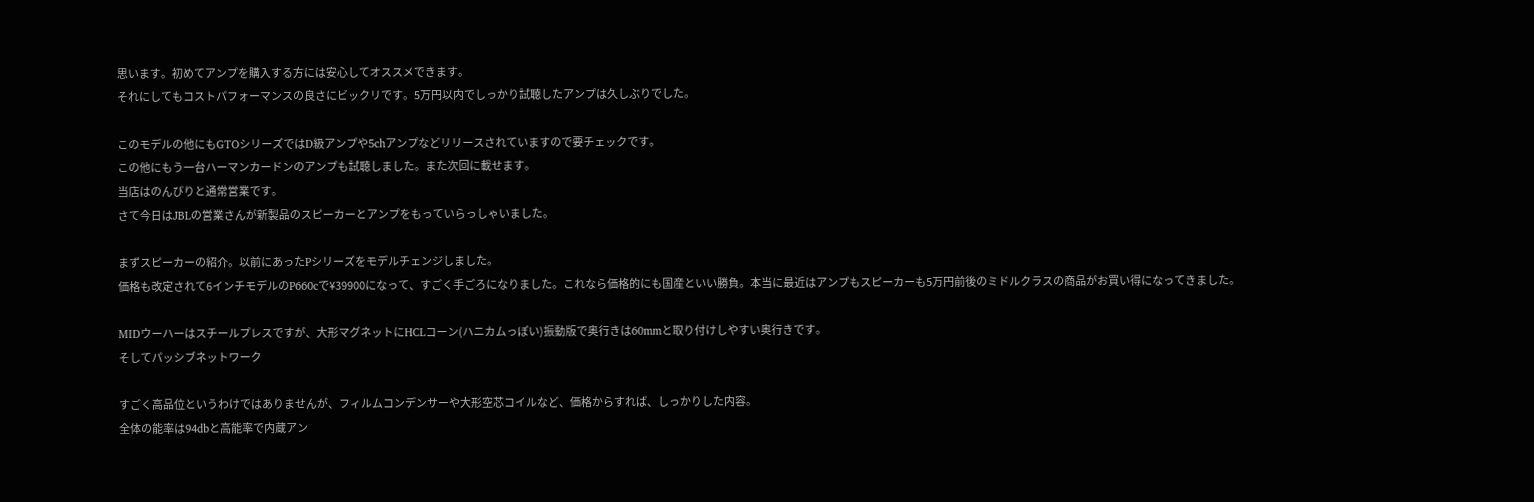思います。初めてアンプを購入する方には安心してオススメできます。
それにしてもコストパフォーマンスの良さにビックリです。5万円以内でしっかり試聴したアンプは久しぶりでした。

このモデルの他にもGTOシリーズではD級アンプや5chアンプなどリリースされていますので要チェックです。
この他にもう一台ハーマンカードンのアンプも試聴しました。また次回に載せます。
当店はのんびりと通常営業です。
さて今日はJBLの営業さんが新製品のスピーカーとアンプをもっていらっしゃいました。

まずスピーカーの紹介。以前にあったPシリーズをモデルチェンジしました。
価格も改定されて6インチモデルのP660cで¥39900になって、すごく手ごろになりました。これなら価格的にも国産といい勝負。本当に最近はアンプもスピーカーも5万円前後のミドルクラスの商品がお買い得になってきました。

MIDウーハーはスチールプレスですが、大形マグネットにHCLコーン(ハニカムっぽい)振動版で奥行きは60mmと取り付けしやすい奥行きです。
そしてパッシブネットワーク

すごく高品位というわけではありませんが、フィルムコンデンサーや大形空芯コイルなど、価格からすれば、しっかりした内容。
全体の能率は94dbと高能率で内蔵アン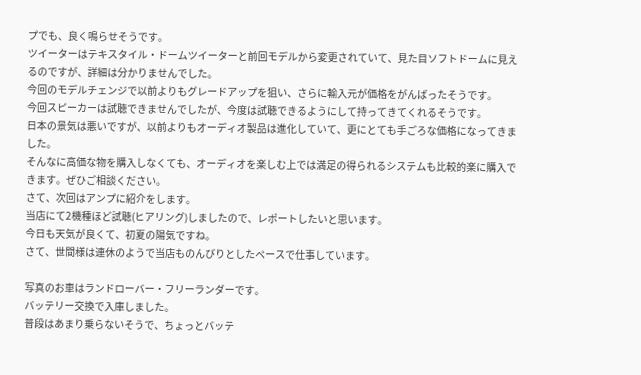プでも、良く鳴らせそうです。
ツイーターはテキスタイル・ドームツイーターと前回モデルから変更されていて、見た目ソフトドームに見えるのですが、詳細は分かりませんでした。
今回のモデルチェンジで以前よりもグレードアップを狙い、さらに輸入元が価格をがんばったそうです。
今回スピーカーは試聴できませんでしたが、今度は試聴できるようにして持ってきてくれるそうです。
日本の景気は悪いですが、以前よりもオーディオ製品は進化していて、更にとても手ごろな価格になってきました。
そんなに高価な物を購入しなくても、オーディオを楽しむ上では満足の得られるシステムも比較的楽に購入できます。ぜひご相談ください。
さて、次回はアンプに紹介をします。
当店にて2機種ほど試聴(ヒアリング)しましたので、レポートしたいと思います。
今日も天気が良くて、初夏の陽気ですね。
さて、世間様は連休のようで当店ものんびりとしたペースで仕事しています。

写真のお車はランドローバー・フリーランダーです。
バッテリー交換で入庫しました。
普段はあまり乗らないそうで、ちょっとバッテ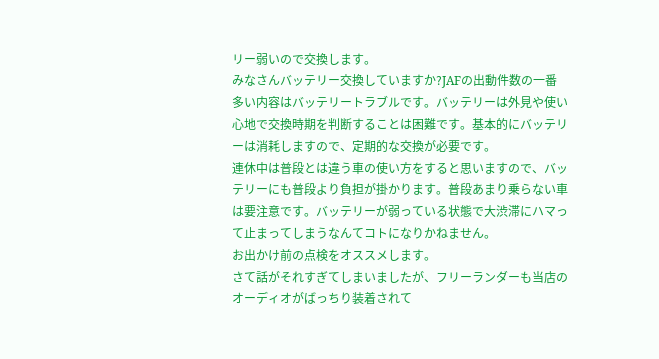リー弱いので交換します。
みなさんバッテリー交換していますか?JAFの出動件数の一番多い内容はバッテリートラブルです。バッテリーは外見や使い心地で交換時期を判断することは困難です。基本的にバッテリーは消耗しますので、定期的な交換が必要です。
連休中は普段とは違う車の使い方をすると思いますので、バッテリーにも普段より負担が掛かります。普段あまり乗らない車は要注意です。バッテリーが弱っている状態で大渋滞にハマって止まってしまうなんてコトになりかねません。
お出かけ前の点検をオススメします。
さて話がそれすぎてしまいましたが、フリーランダーも当店のオーディオがばっちり装着されて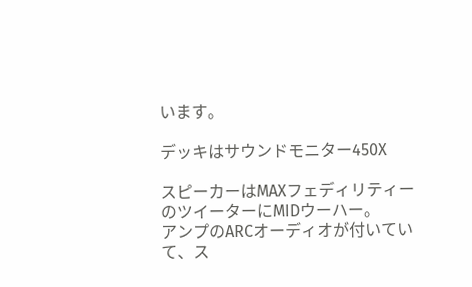います。

デッキはサウンドモニター450X

スピーカーはMAXフェディリティーのツイーターにMIDウーハー。
アンプのARCオーディオが付いていて、ス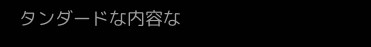タンダードな内容な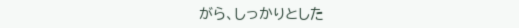がら、しっかりとした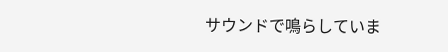サウンドで鳴らしていま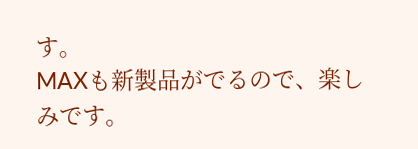す。
MAXも新製品がでるので、楽しみです。